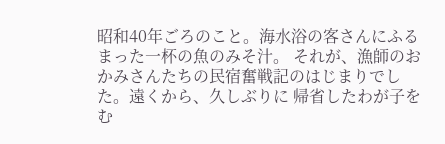昭和40年ごろのこと。海水浴の客さんにふるまった一杯の魚のみそ汁。 それが、漁師のおかみさんたちの民宿奮戦記のはじまりでした。遠くから、久しぶりに 帰省したわが子をむ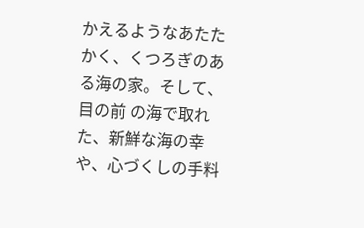かえるようなあたたかく、くつろぎのある海の家。そして、目の前 の海で取れた、新鮮な海の幸や、心づくしの手料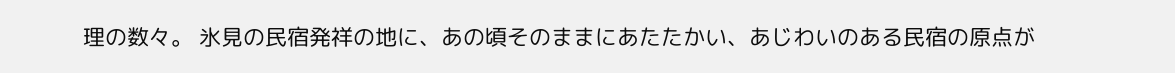理の数々。 氷見の民宿発祥の地に、あの頃そのままにあたたかい、あじわいのある民宿の原点が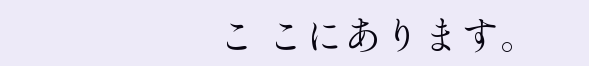こ こにあります。